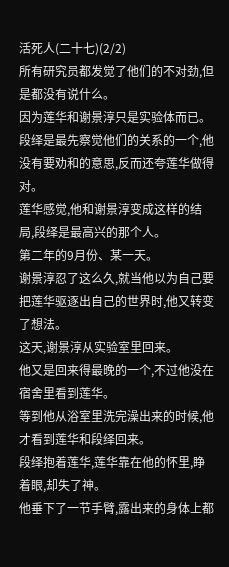活死人(二十七)(2/2)
所有研究员都发觉了他们的不对劲,但是都没有说什么。
因为莲华和谢景淳只是实验体而已。
段绎是最先察觉他们的关系的一个,他没有要劝和的意思,反而还夸莲华做得对。
莲华感觉,他和谢景淳变成这样的结局,段绎是最高兴的那个人。
第二年的9月份、某一天。
谢景淳忍了这么久,就当他以为自己要把莲华驱逐出自己的世界时,他又转变了想法。
这天,谢景淳从实验室里回来。
他又是回来得最晚的一个,不过他没在宿舍里看到莲华。
等到他从浴室里洗完澡出来的时候,他才看到莲华和段绎回来。
段绎抱着莲华,莲华靠在他的怀里,睁着眼,却失了神。
他垂下了一节手臂,露出来的身体上都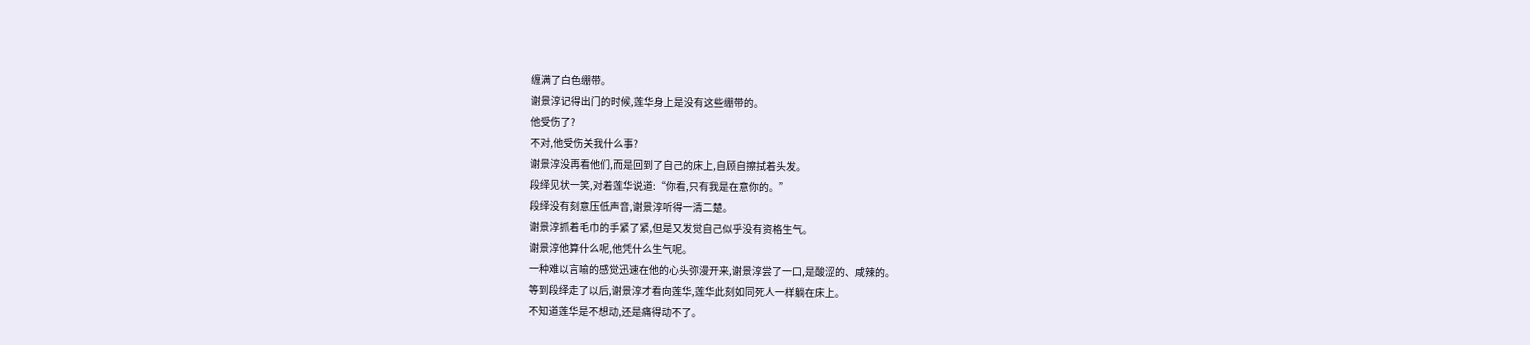缠满了白色绷带。
谢景淳记得出门的时候,莲华身上是没有这些绷带的。
他受伤了?
不对,他受伤关我什么事?
谢景淳没再看他们,而是回到了自己的床上,自顾自擦拭着头发。
段绎见状一笑,对着莲华说道:“你看,只有我是在意你的。”
段绎没有刻意压低声音,谢景淳听得一清二楚。
谢景淳抓着毛巾的手紧了紧,但是又发觉自己似乎没有资格生气。
谢景淳他算什么呢,他凭什么生气呢。
一种难以言喻的感觉迅速在他的心头弥漫开来,谢景淳尝了一口,是酸涩的、咸辣的。
等到段绎走了以后,谢景淳才看向莲华,莲华此刻如同死人一样躺在床上。
不知道莲华是不想动,还是痛得动不了。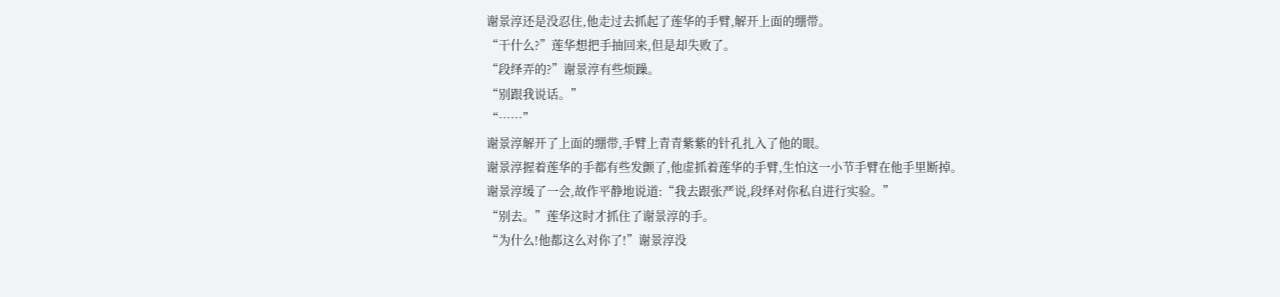谢景淳还是没忍住,他走过去抓起了莲华的手臂,解开上面的绷带。
“干什么?”莲华想把手抽回来,但是却失败了。
“段绎弄的?”谢景淳有些烦躁。
“别跟我说话。”
“……”
谢景淳解开了上面的绷带,手臂上青青紫紫的针孔扎入了他的眼。
谢景淳握着莲华的手都有些发颤了,他虚抓着莲华的手臂,生怕这一小节手臂在他手里断掉。
谢景淳缓了一会,故作平静地说道:“我去跟张严说,段绎对你私自进行实验。”
“别去。”莲华这时才抓住了谢景淳的手。
“为什么!他都这么对你了!”谢景淳没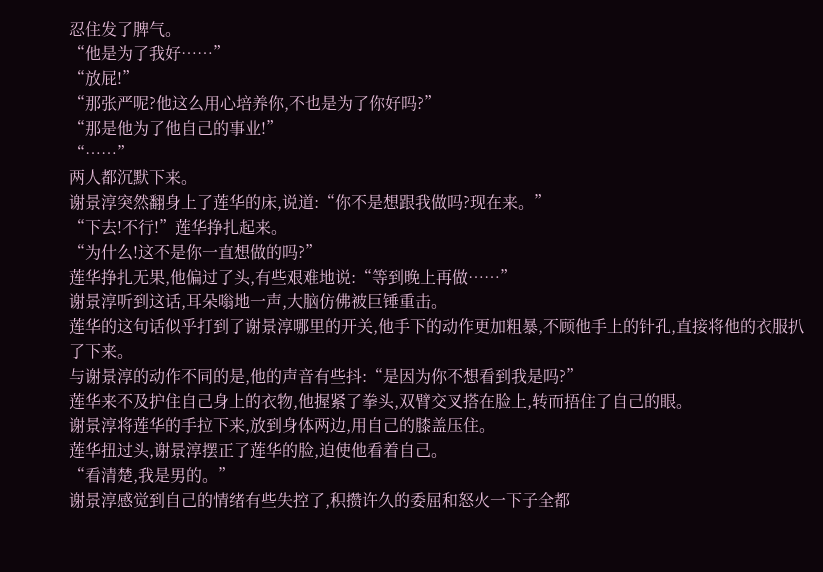忍住发了脾气。
“他是为了我好……”
“放屁!”
“那张严呢?他这么用心培养你,不也是为了你好吗?”
“那是他为了他自己的事业!”
“……”
两人都沉默下来。
谢景淳突然翻身上了莲华的床,说道:“你不是想跟我做吗?现在来。”
“下去!不行!”莲华挣扎起来。
“为什么!这不是你一直想做的吗?”
莲华挣扎无果,他偏过了头,有些艰难地说:“等到晚上再做……”
谢景淳听到这话,耳朵嗡地一声,大脑仿佛被巨锤重击。
莲华的这句话似乎打到了谢景淳哪里的开关,他手下的动作更加粗暴,不顾他手上的针孔,直接将他的衣服扒了下来。
与谢景淳的动作不同的是,他的声音有些抖:“是因为你不想看到我是吗?”
莲华来不及护住自己身上的衣物,他握紧了拳头,双臂交叉搭在脸上,转而捂住了自己的眼。
谢景淳将莲华的手拉下来,放到身体两边,用自己的膝盖压住。
莲华扭过头,谢景淳摆正了莲华的脸,迫使他看着自己。
“看清楚,我是男的。”
谢景淳感觉到自己的情绪有些失控了,积攒许久的委屈和怒火一下子全都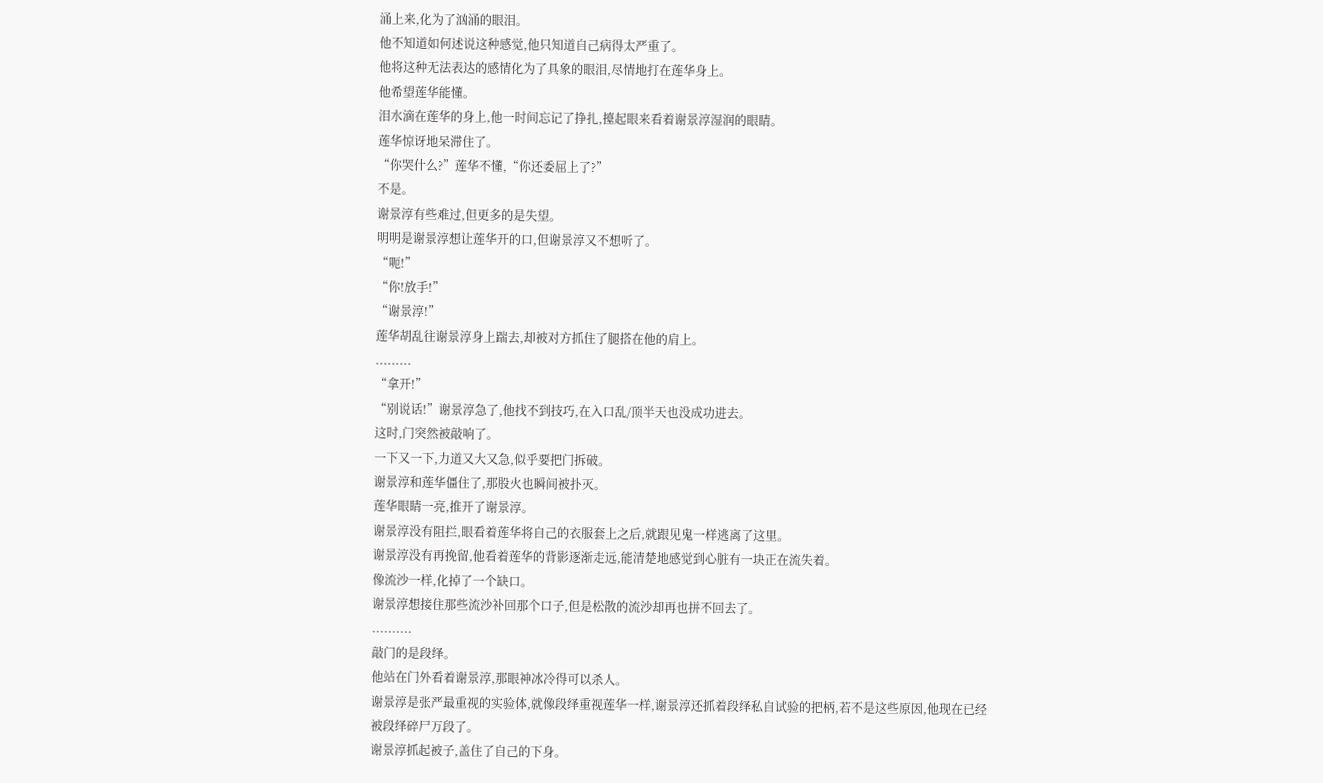涌上来,化为了汹涌的眼泪。
他不知道如何述说这种感觉,他只知道自己病得太严重了。
他将这种无法表达的感情化为了具象的眼泪,尽情地打在莲华身上。
他希望莲华能懂。
泪水滴在莲华的身上,他一时间忘记了挣扎,擡起眼来看着谢景淳湿润的眼睛。
莲华惊讶地呆滞住了。
“你哭什么?”莲华不懂,“你还委屈上了?”
不是。
谢景淳有些难过,但更多的是失望。
明明是谢景淳想让莲华开的口,但谢景淳又不想听了。
“呃!”
“你!放手!”
“谢景淳!”
莲华胡乱往谢景淳身上踹去,却被对方抓住了腿搭在他的肩上。
.........
“拿开!”
“别说话!”谢景淳急了,他找不到技巧,在入口乱/顶半天也没成功进去。
这时,门突然被敲响了。
一下又一下,力道又大又急,似乎要把门拆破。
谢景淳和莲华僵住了,那股火也瞬间被扑灭。
莲华眼睛一亮,推开了谢景淳。
谢景淳没有阻拦,眼看着莲华将自己的衣服套上之后,就跟见鬼一样逃离了这里。
谢景淳没有再挽留,他看着莲华的背影逐渐走远,能清楚地感觉到心脏有一块正在流失着。
像流沙一样,化掉了一个缺口。
谢景淳想接住那些流沙补回那个口子,但是松散的流沙却再也拼不回去了。
..........
敲门的是段绎。
他站在门外看着谢景淳,那眼神冰冷得可以杀人。
谢景淳是张严最重视的实验体,就像段绎重视莲华一样,谢景淳还抓着段绎私自试验的把柄,若不是这些原因,他现在已经被段绎碎尸万段了。
谢景淳抓起被子,盖住了自己的下身。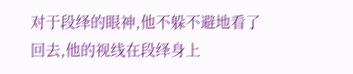对于段绎的眼神,他不躲不避地看了回去,他的视线在段绎身上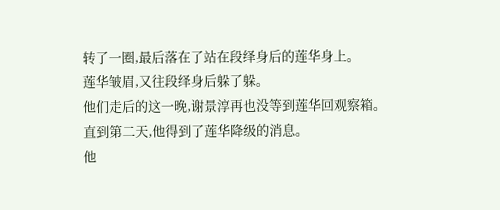转了一圈,最后落在了站在段绎身后的莲华身上。
莲华皱眉,又往段绎身后躲了躲。
他们走后的这一晚,谢景淳再也没等到莲华回观察箱。
直到第二天,他得到了莲华降级的消息。
他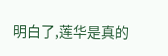明白了,莲华是真的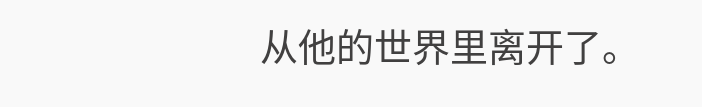从他的世界里离开了。